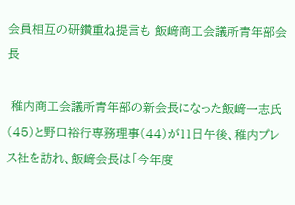会員相互の研鑽重ね提言も 飯﨑商工会議所青年部会長

 稚内商工会議所青年部の新会長になった飯﨑一志氏(45)と野口裕行専務理事(44)が11日午後、稚内プレス社を訪れ、飯﨑会長は「今年度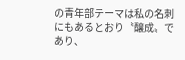の青年部テーマは私の名刺にもあるとおり〝醸成〟であり、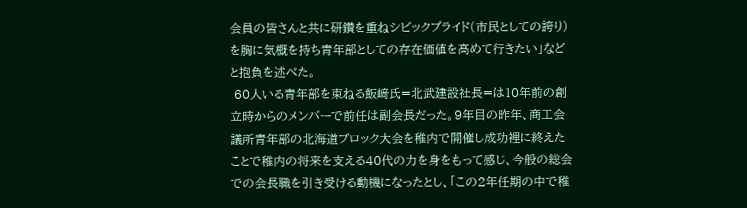会員の皆さんと共に研鑽を重ねシビックプライド(市民としての誇り)を胸に気概を持ち青年部としての存在価値を高めて行きたい」などと抱負を述べた。
 60人いる青年部を束ねる飯﨑氏=北武建設社長=は10年前の創立時からのメンバーで前任は副会長だった。9年目の昨年、商工会議所青年部の北海道ブロック大会を稚内で開催し成功裡に終えたことで稚内の将来を支える40代の力を身をもって感じ、今般の総会での会長職を引き受ける動機になったとし、「この2年任期の中で稚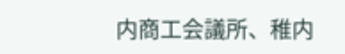内商工会議所、稚内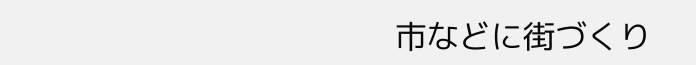市などに街づくり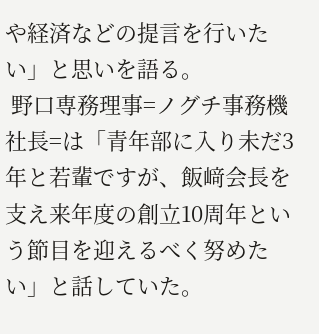や経済などの提言を行いたい」と思いを語る。
 野口専務理事=ノグチ事務機社長=は「青年部に入り未だ3年と若輩ですが、飯﨑会長を支え来年度の創立10周年という節目を迎えるべく努めたい」と話していた。